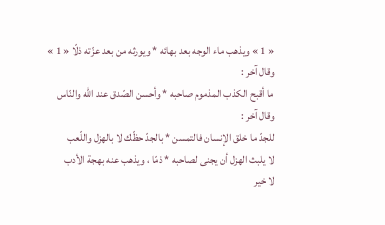« 1 » ويذهب ماء الوجه بعد بهائه * ويورثه من بعد عزّته ذلّا « 1 »
وقال آخر :
ما أقبح الكذب المذموم صاحبه * وأحسن الصّدق عند اللّه والنّاس
وقال آخر :
للجدّ ما خلق الإنسان فالتمسن * بالجدّ حظّك لا بالهزل واللّعب
لا يلبث الهزل أن يجنى لصاحبه * ذمّا ، ويذهب عنه بهجة الأدب
لا خير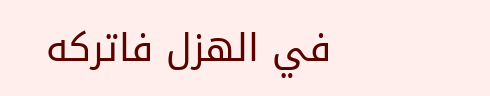في الهزل فاتركه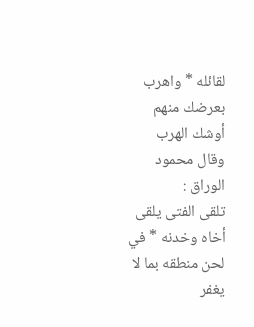لقائله * واهرب بعرضك منهم أوشك الهرب
وقال محمود الوراق :
تلقى الفتى يلقى أخاه وخدنه * في لحن منطقه بما لا يغفر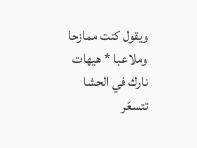ويقول كنت ممازحا وملاعبا * هيهات نارك في الحشا تتسعّر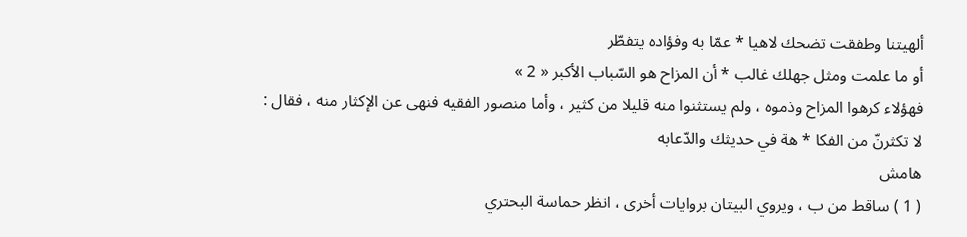ألهيتنا وطفقت تضحك لاهيا * عمّا به وفؤاده يتفطّر
أو ما علمت ومثل جهلك غالب * أن المزاح هو السّباب الأكبر « 2 »
فهؤلاء كرهوا المزاح وذموه ، ولم يستثنوا منه قليلا من كثير ، وأما منصور الفقيه فنهى عن الإكثار منه ، فقال :
لا تكثرنّ من الفكا * هة في حديثك والدّعابه
هامش
( 1 ) ساقط من ب ، ويروي البيتان بروايات أخرى ، انظر حماسة البحتري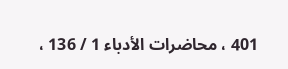401 ، محاضرات الأدباء 1 / 136 ،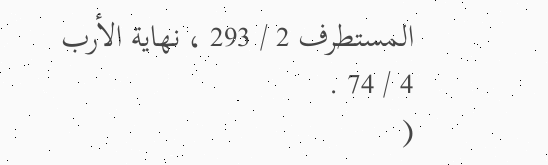المستطرف 2 / 293 ، نهاية الأرب 4 / 74 .
(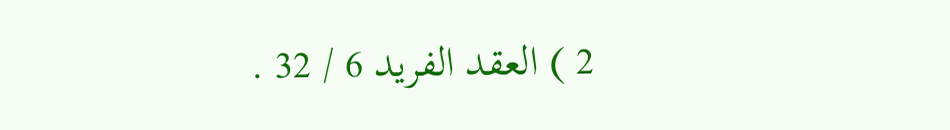2 ) العقد الفريد 6 / 32 .